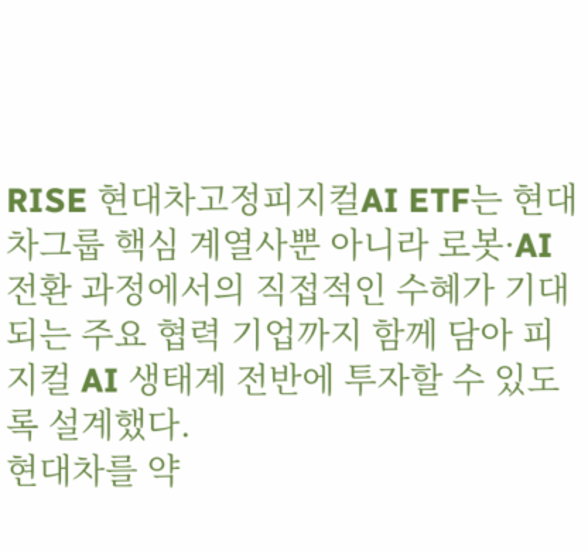RISE 현대차고정피지컬AI ETF는 현대차그룹 핵심 계열사뿐 아니라 로봇·AI 전환 과정에서의 직접적인 수혜가 기대되는 주요 협력 기업까지 함께 담아 피지컬 AI 생태계 전반에 투자할 수 있도록 설계했다.
현대차를 약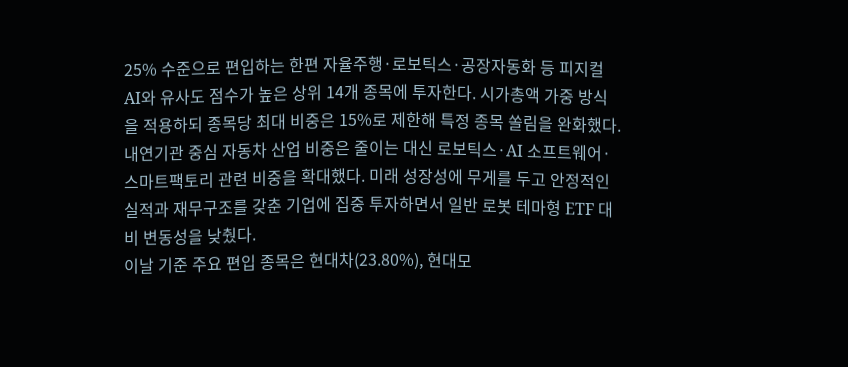25% 수준으로 편입하는 한편 자율주행·로보틱스·공장자동화 등 피지컬 AI와 유사도 점수가 높은 상위 14개 종목에 투자한다. 시가총액 가중 방식을 적용하되 종목당 최대 비중은 15%로 제한해 특정 종목 쏠림을 완화했다.
내연기관 중심 자동차 산업 비중은 줄이는 대신 로보틱스·AI 소프트웨어·스마트팩토리 관련 비중을 확대했다. 미래 성장성에 무게를 두고 안정적인 실적과 재무구조를 갖춘 기업에 집중 투자하면서 일반 로봇 테마형 ETF 대비 변동성을 낮췄다.
이날 기준 주요 편입 종목은 현대차(23.80%), 현대모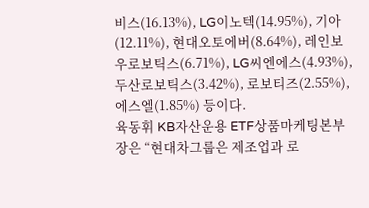비스(16.13%), LG이노텍(14.95%), 기아(12.11%), 현대오토에버(8.64%), 레인보우로보틱스(6.71%), LG씨엔에스(4.93%), 두산로보틱스(3.42%), 로보티즈(2.55%), 에스엘(1.85%) 등이다.
육동휘 KB자산운용 ETF상품마케팅본부장은 “현대차그룹은 제조업과 로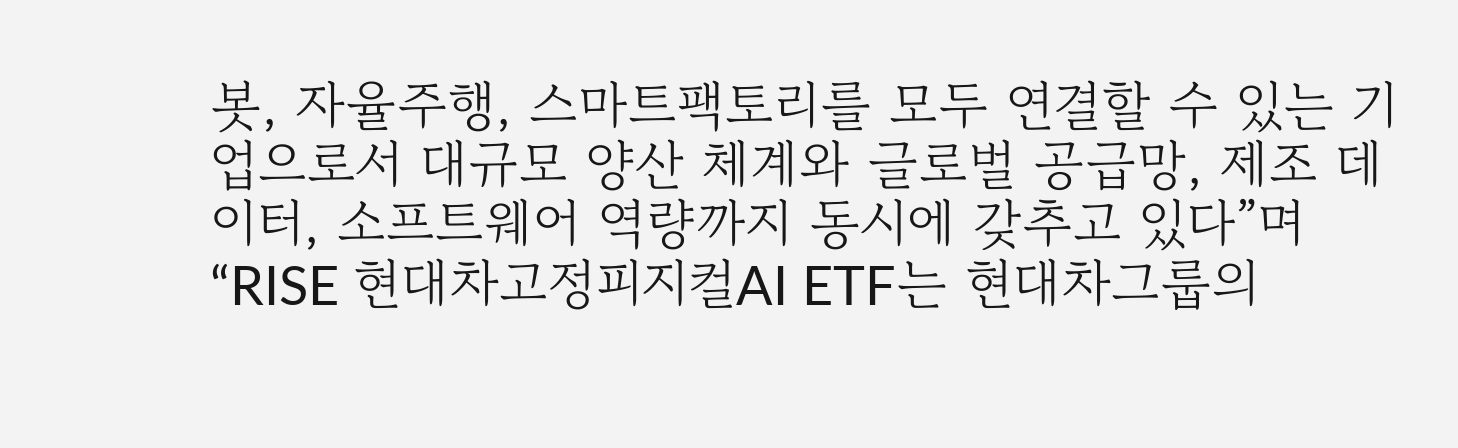봇, 자율주행, 스마트팩토리를 모두 연결할 수 있는 기업으로서 대규모 양산 체계와 글로벌 공급망, 제조 데이터, 소프트웨어 역량까지 동시에 갖추고 있다”며 “RISE 현대차고정피지컬AI ETF는 현대차그룹의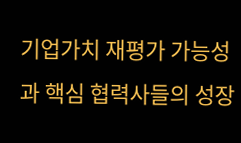기업가치 재평가 가능성과 핵심 협력사들의 성장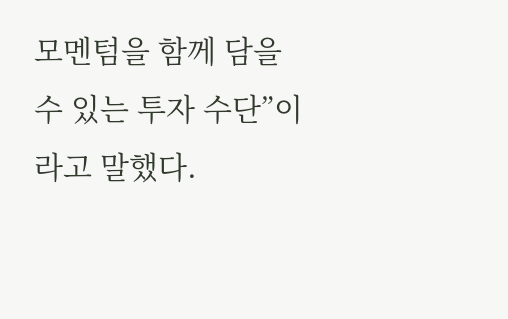모멘텀을 함께 담을 수 있는 투자 수단”이라고 말했다.